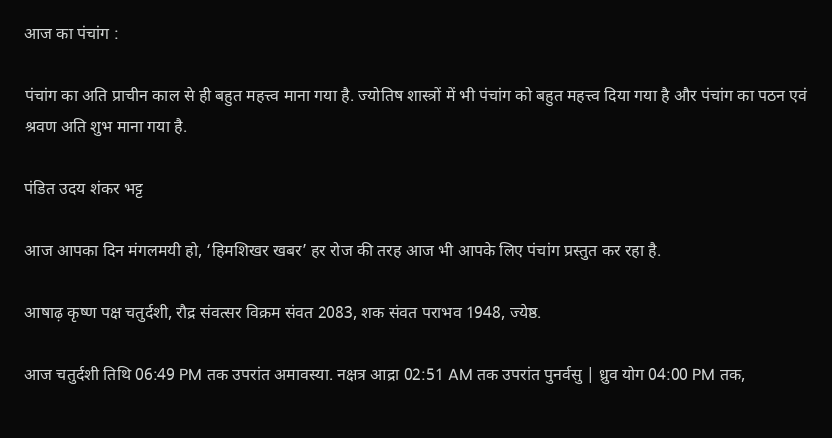आज का पंचांग :

पंचांग का अति प्राचीन काल से ही बहुत महत्त्व माना गया है. ज्योतिष शास्त्रों में भी पंचांग को बहुत महत्त्व दिया गया है और पंचांग का पठन एवं श्रवण अति शुभ माना गया है.

पंडित उदय शंकर भट्ट

आज आपका दिन मंगलमयी हो, ‘हिमशिखर खबर’ हर रोज की तरह आज भी आपके लिए पंचांग प्रस्तुत कर रहा है.

आषाढ़ कृष्ण पक्ष चतुर्दशी, रौद्र संवत्सर विक्रम संवत 2083, शक संवत पराभव 1948, ज्येष्ठ.

आज चतुर्दशी तिथि 06:49 PM तक उपरांत अमावस्या. नक्षत्र आद्रा 02:51 AM तक उपरांत पुनर्वसु | ध्रुव योग 04:00 PM तक,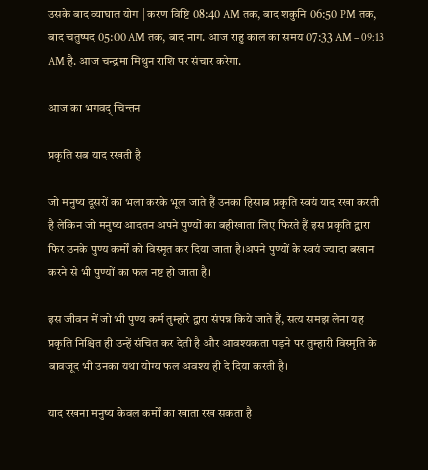उसके बाद व्याघात योग | करण विष्टि 08:40 AM तक, बाद शकुनि 06:50 PM तक, बाद चतुष्पद 05:00 AM तक, बाद नाग. आज राहु काल का समय 07:33 AM – 09:13 AM है. आज चन्द्रमा मिथुन राशि पर संचार करेगा.

आज का भगवद् चिन्तन

प्रकृति सब याद रखती है

जो मनुष्य दूसरों का भला करके भूल जाते हैं उनका हिसाब प्रकृति स्वयं याद रखा करती है लेकिन जो मनुष्य आदतन अपने पुण्यों का बहीखाता लिए फिरते हैं इस प्रकृति द्वारा फिर उनके पुण्य कर्मों को विस्मृत कर दिया जाता है।अपने पुण्यों के स्वयं ज्यादा बखान करने से भी पुण्यों का फल नष्ट हो जाता है।

इस जीवन में जो भी पुण्य कर्म तुम्हारे द्वारा संपन्न किये जाते हैं, सत्य समझ लेना यह प्रकृति निश्चित ही उन्हें संचित कर देती है और आवश्यकता पड़ने पर तुम्हारी विस्मृति के बावजूद भी उनका यथा योग्य फल अवश्य ही दे दिया करती है।

याद रखना मनुष्य केवल कर्मों का खाता रख सकता है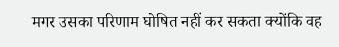मगर उसका परिणाम घोषित नहीं कर सकता क्योंकि वह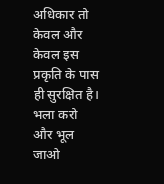अधिकार तो केवल और केवल इस प्रकृति के पास ही सुरक्षित है। भला करो और भूल जाओ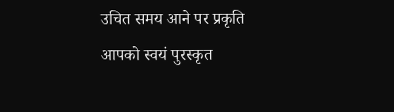उचित समय आने पर प्रकृति आपको स्वयं पुरस्कृत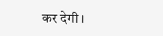कर देगी।